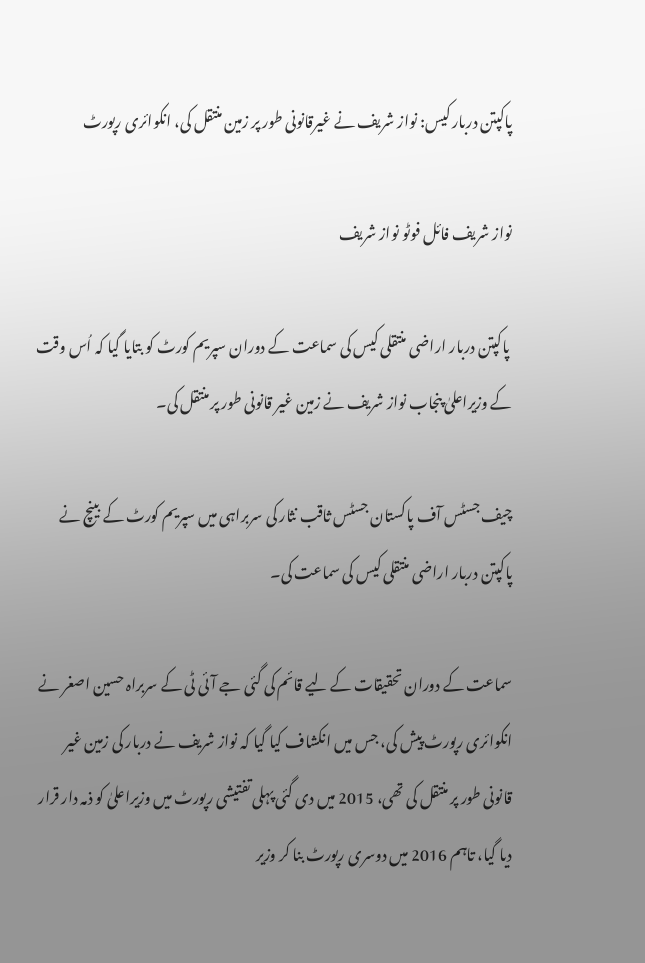پاکپتن دربار کیس: نواز شریف نے غیرقانونی طور پر زمین منتقل کی، انکوائری رپورٹ

نواز شریف فائل فوٹو نواز شریف

 پاکپتن دربار اراضی منتقلی کیس کی سماعت کے دوران سپریم کورٹ کو بتایا گیا کہ اُس وقت کے وزیراعلیٰ پنجاب نواز شریف نے زمین غیر قانونی طور پر منتقل کی۔

چیف جسٹس آف پاکستان جسٹس ثاقب نثار کی سربراہی میں سپریم کورٹ کے بینچ نے پاکپتن دربار اراضی منتقلی کیس کی سماعت کی۔

سماعت کے دوران تحقیقات کے لیے قائم کی گئی جے آئی ٹی کے سربراہ حسین اصغر نے انکوائری رپورٹ پیش کی، جس میں انکشاف کیا گیا کہ نواز شریف نے دربار کی زمین غیر قانونی طور پر منتقل کی تھی، 2015 میں دی گئی پہلی تفتیشی رپورٹ میں وزیراعلیٰ کو ذمہ دار قرار دیا گیا، تاہم 2016 میں دوسری رپورٹ بنا کر وزیر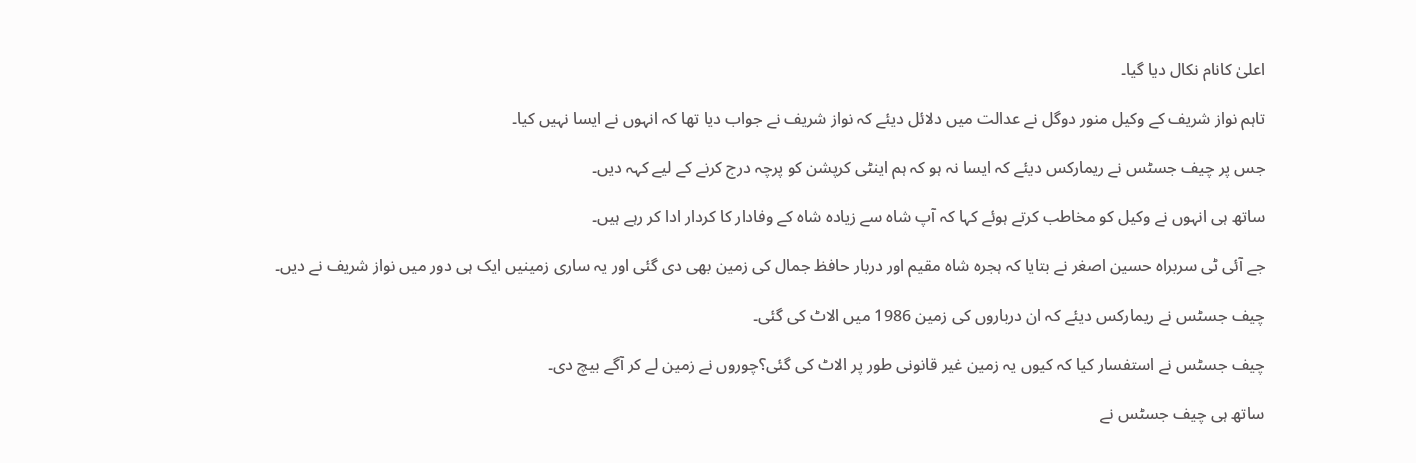اعلیٰ کانام نکال دیا گیا۔

تاہم نواز شریف کے وکیل منور دوگل نے عدالت میں دلائل دیئے کہ نواز شریف نے جواب دیا تھا کہ انہوں نے ایسا نہیں کیا۔

جس پر چیف جسٹس نے ریمارکس دیئے کہ ایسا نہ ہو کہ ہم اینٹی کرپشن کو پرچہ درج کرنے کے لیے کہہ دیں۔

ساتھ ہی انہوں نے وکیل کو مخاطب کرتے ہوئے کہا کہ آپ شاہ سے زیادہ شاہ کے وفادار کا کردار ادا کر رہے ہیں۔

جے آئی ٹی سربراہ حسین اصغر نے بتایا کہ ہجرہ شاہ مقیم اور دربار حافظ جمال کی زمین بھی دی گئی اور یہ ساری زمینیں ایک ہی دور میں نواز شریف نے دیں۔

چیف جسٹس نے ریمارکس دیئے کہ ان درباروں کی زمین 1986 میں الاٹ کی گئی۔

چیف جسٹس نے استفسار کیا کہ کیوں یہ زمین غیر قانونی طور پر الاٹ کی گئی؟چوروں نے زمین لے کر آگے بیچ دی۔

ساتھ ہی چیف جسٹس نے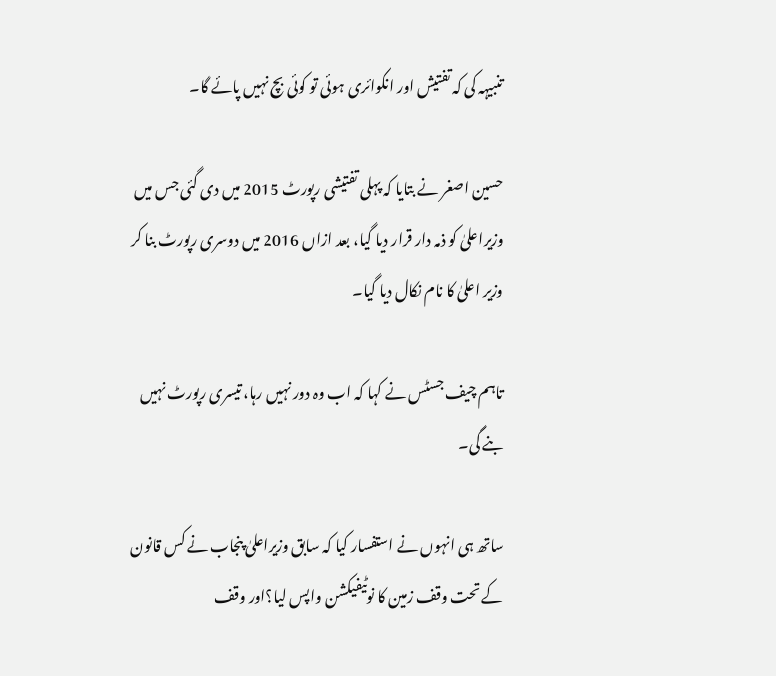تنبیہہ کی کہ تفتیش اور انکوائری ہوئی تو کوئی بچ نہیں پائے گا۔

حسین اصغر نے بتایا کہ پہلی تفتیشی رپورٹ 2015 میں دی گئی جس میں وزیراعلیٰ کو ذمہ دار قرار دیا گیا، بعد ازاں 2016 میں دوسری رپورٹ بنا کر وزیر اعلیٰ کا نام نکال دیا گیا۔

تاہم چیف جسٹس نے کہا کہ اب وہ دور نہیں رہا، تیسری رپورٹ نہیں بنے گی۔

ساتھ ہی انہوں نے استفسار کیا کہ سابق وزیراعلیٰ پنجاب نے کس قانون کے تحت وقف زمین کا نوٹیفیکشن واپس لیا؟اور وقف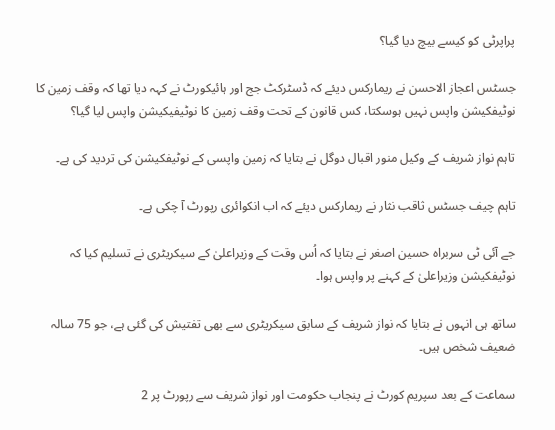پراپرٹی کو کیسے بیچ دیا گیا؟

جسٹس اعجاز الاحسن نے ریمارکس دیئے کہ ڈسٹرکٹ جج اور ہائیکورٹ نے کہہ دیا تھا کہ وقف زمین کا نوٹیفکیشن واپس نہیں ہوسکتا، کس قانون کے تحت وقف زمین کا نوٹیفیکیشن واپس لیا گیا؟

تاہم نواز شریف کے وکیل منور اقبال دوگل نے بتایا کہ زمین واپسی کے نوٹیفکیشن کی تردید کی ہے۔

تاہم چیف جسٹس ثاقب نثار نے ریمارکس دیئے کہ اب انکوائری رپورٹ آ چکی ہے۔

جے آئی ٹی سربراہ حسین اصغر نے بتایا کہ اُس وقت کے وزیراعلیٰ کے سیکریٹری نے تسلیم کیا کہ نوٹیفکیشن وزیراعلیٰ کے کہنے پر واپس ہوا۔

ساتھ ہی انہوں نے بتایا کہ نواز شریف کے سابق سیکریٹری سے بھی تفتیش کی گئی ہے، جو 75 سالہ ضعیف شخص ہیں۔

سماعت کے بعد سپریم کورٹ نے پنجاب حکومت اور نواز شریف سے رپورٹ پر 2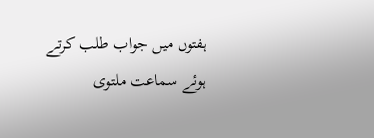ہفتوں میں جواب طلب کرتے ہوئے سماعت ملتوی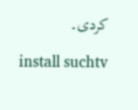کردی۔

install suchtv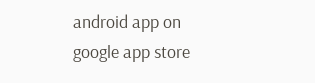android app on google app store